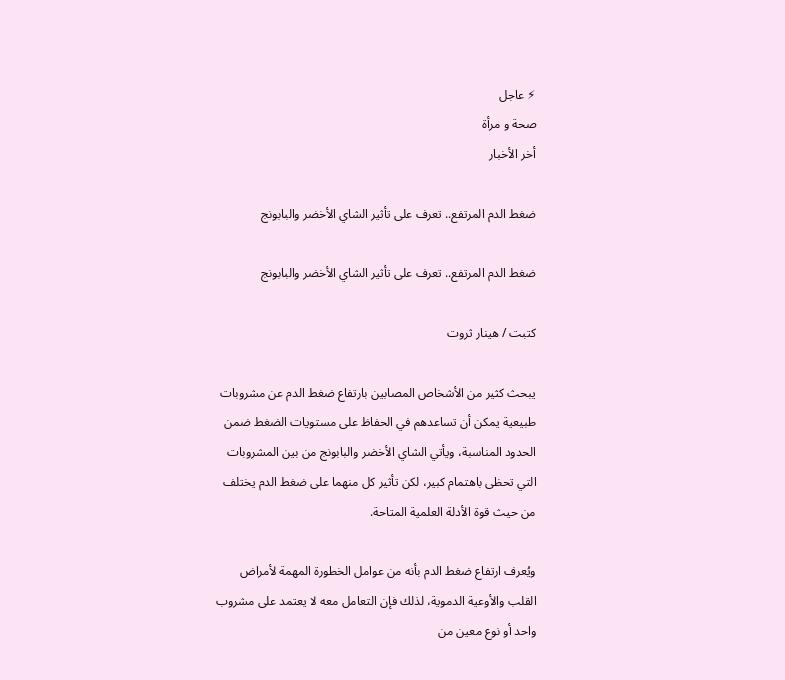⚡ عاجل
صحة و مرأة
أخر الأخبار

ضغط الدم المرتفع.. تعرف على تأثير الشاي الأخضر والبابونج

ضغط الدم المرتفع.. تعرف على تأثير الشاي الأخضر والبابونج

كتبت / هينار ثروت

يبحث كثير من الأشخاص المصابين بارتفاع ضغط الدم عن مشروبات طبيعية يمكن أن تساعدهم في الحفاظ على مستويات الضغط ضمن الحدود المناسبة، ويأتي الشاي الأخضر والبابونج من بين المشروبات التي تحظى باهتمام كبير، لكن تأثير كل منهما على ضغط الدم يختلف من حيث قوة الأدلة العلمية المتاحة.

ويُعرف ارتفاع ضغط الدم بأنه من عوامل الخطورة المهمة لأمراض القلب والأوعية الدموية، لذلك فإن التعامل معه لا يعتمد على مشروب واحد أو نوع معين من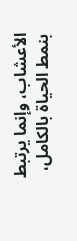الأعشاب، وإنما يرتبط بنمط الحياة بالكامل،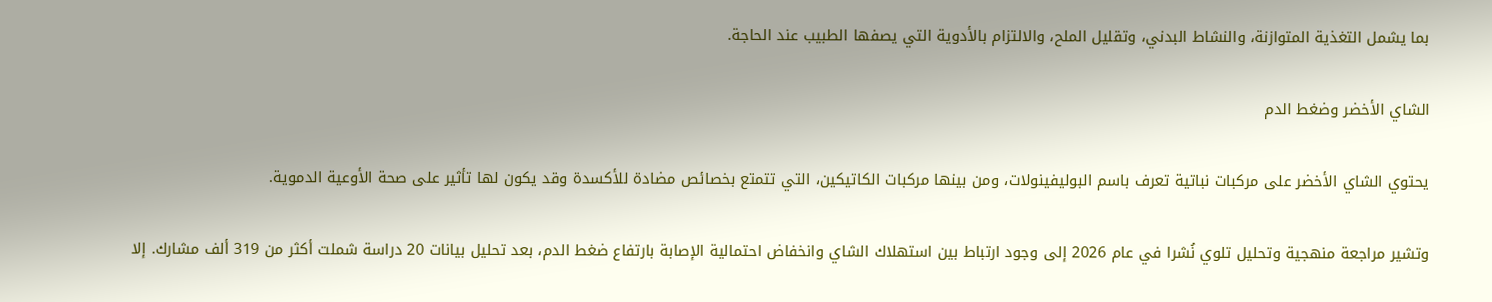بما يشمل التغذية المتوازنة، والنشاط البدني، وتقليل الملح، والالتزام بالأدوية التي يصفها الطبيب عند الحاجة.

الشاي الأخضر وضغط الدم

يحتوي الشاي الأخضر على مركبات نباتية تعرف باسم البوليفينولات، ومن بينها مركبات الكاتيكين، التي تتمتع بخصائص مضادة للأكسدة وقد يكون لها تأثير على صحة الأوعية الدموية.

وتشير مراجعة منهجية وتحليل تلوي نُشرا في عام 2026 إلى وجود ارتباط بين استهلاك الشاي وانخفاض احتمالية الإصابة بارتفاع ضغط الدم، بعد تحليل بيانات 20 دراسة شملت أكثر من 319 ألف مشارك. إلا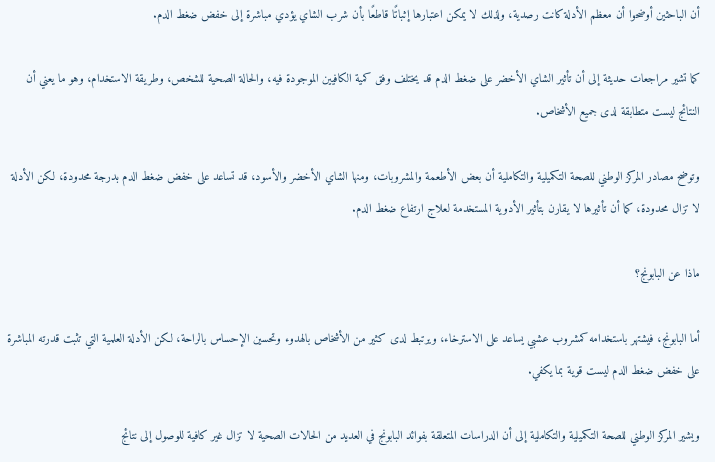أن الباحثين أوضحوا أن معظم الأدلة كانت رصدية، ولذلك لا يمكن اعتبارها إثباتًا قاطعًا بأن شرب الشاي يؤدي مباشرة إلى خفض ضغط الدم.

كما تشير مراجعات حديثة إلى أن تأثير الشاي الأخضر على ضغط الدم قد يختلف وفق كمية الكافيين الموجودة فيه، والحالة الصحية للشخص، وطريقة الاستخدام، وهو ما يعني أن النتائج ليست متطابقة لدى جميع الأشخاص.

وتوضح مصادر المركز الوطني للصحة التكميلية والتكاملية أن بعض الأطعمة والمشروبات، ومنها الشاي الأخضر والأسود، قد تساعد على خفض ضغط الدم بدرجة محدودة، لكن الأدلة لا تزال محدودة، كما أن تأثيرها لا يقارن بتأثير الأدوية المستخدمة لعلاج ارتفاع ضغط الدم.

ماذا عن البابونج؟

أما البابونج، فيشتهر باستخدامه كمشروب عشبي يساعد على الاسترخاء، ويرتبط لدى كثير من الأشخاص بالهدوء وتحسين الإحساس بالراحة، لكن الأدلة العلمية التي تثبت قدرته المباشرة على خفض ضغط الدم ليست قوية بما يكفي.

ويشير المركز الوطني للصحة التكميلية والتكاملية إلى أن الدراسات المتعلقة بفوائد البابونج في العديد من الحالات الصحية لا تزال غير كافية للوصول إلى نتائج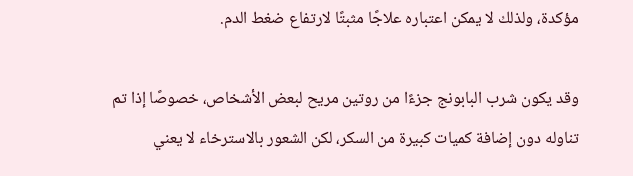مؤكدة، ولذلك لا يمكن اعتباره علاجًا مثبتًا لارتفاع ضغط الدم.

وقد يكون شرب البابونج جزءًا من روتين مريح لبعض الأشخاص، خصوصًا إذا تم تناوله دون إضافة كميات كبيرة من السكر، لكن الشعور بالاسترخاء لا يعني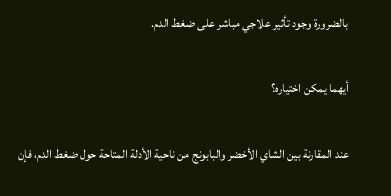بالضرورة وجود تأثير علاجي مباشر على ضغط الدم.

أيهما يمكن اختياره؟

عند المقارنة بين الشاي الأخضر والبابونج من ناحية الأدلة المتاحة حول ضغط الدم، فإن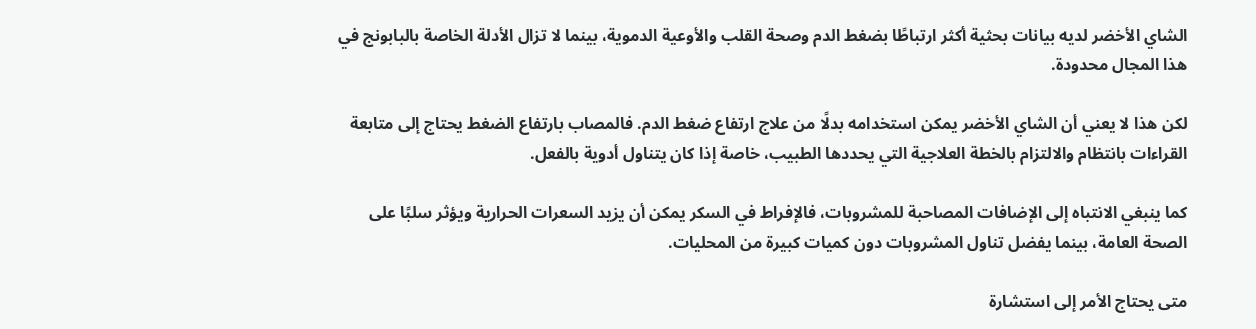الشاي الأخضر لديه بيانات بحثية أكثر ارتباطًا بضغط الدم وصحة القلب والأوعية الدموية، بينما لا تزال الأدلة الخاصة بالبابونج في هذا المجال محدودة.

لكن هذا لا يعني أن الشاي الأخضر يمكن استخدامه بدلًا من علاج ارتفاع ضغط الدم. فالمصاب بارتفاع الضغط يحتاج إلى متابعة القراءات بانتظام والالتزام بالخطة العلاجية التي يحددها الطبيب، خاصة إذا كان يتناول أدوية بالفعل.

كما ينبغي الانتباه إلى الإضافات المصاحبة للمشروبات، فالإفراط في السكر يمكن أن يزيد السعرات الحرارية ويؤثر سلبًا على الصحة العامة، بينما يفضل تناول المشروبات دون كميات كبيرة من المحليات.

متى يحتاج الأمر إلى استشارة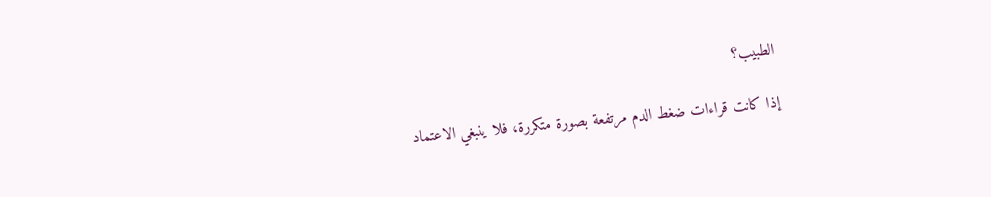الطبيب؟

إذا كانت قراءات ضغط الدم مرتفعة بصورة متكررة، فلا ينبغي الاعتماد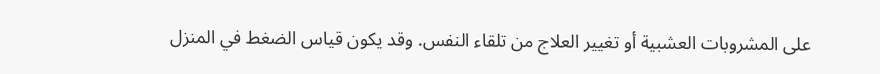على المشروبات العشبية أو تغيير العلاج من تلقاء النفس. وقد يكون قياس الضغط في المنزل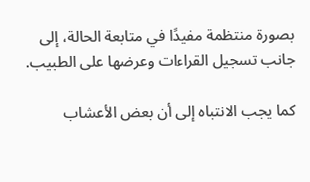بصورة منتظمة مفيدًا في متابعة الحالة، إلى جانب تسجيل القراءات وعرضها على الطبيب.

كما يجب الانتباه إلى أن بعض الأعشاب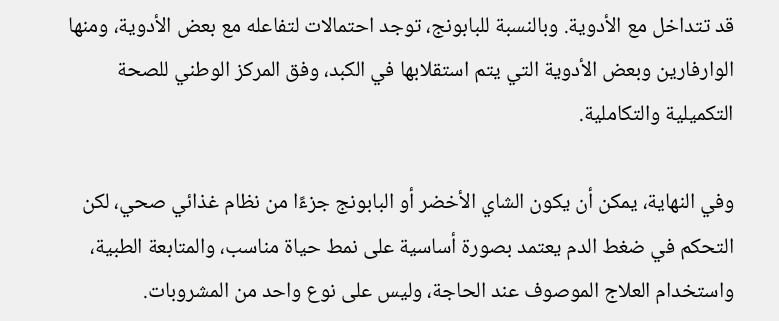قد تتداخل مع الأدوية. وبالنسبة للبابونج، توجد احتمالات لتفاعله مع بعض الأدوية، ومنها الوارفارين وبعض الأدوية التي يتم استقلابها في الكبد، وفق المركز الوطني للصحة التكميلية والتكاملية.

وفي النهاية، يمكن أن يكون الشاي الأخضر أو البابونج جزءًا من نظام غذائي صحي، لكن التحكم في ضغط الدم يعتمد بصورة أساسية على نمط حياة مناسب، والمتابعة الطبية، واستخدام العلاج الموصوف عند الحاجة، وليس على نوع واحد من المشروبات.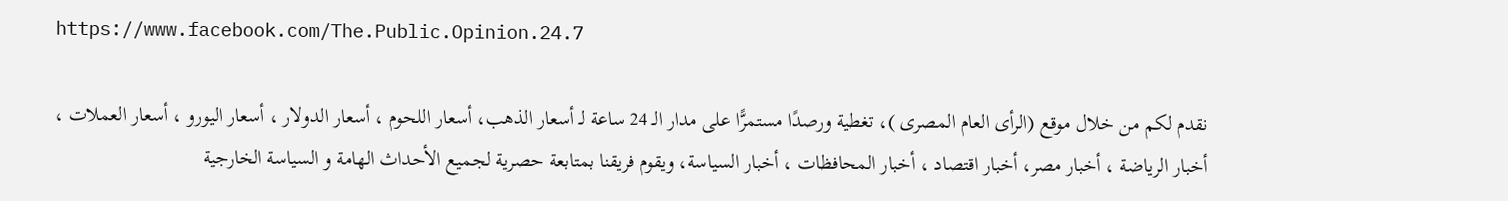https://www.facebook.com/The.Public.Opinion.24.7

نقدم لكم من خلال موقع (الرأى العام المصرى )، تغطية ورصدًا مستمرًّا على مدار الـ 24 ساعة لـ أسعار الذهب، أسعار اللحوم ، أسعار الدولار ، أسعار اليورو ، أسعار العملات ، أخبار الرياضة ، أخبار مصر، أخبار اقتصاد ، أخبار المحافظات ، أخبار السياسة، ويقوم فريقنا بمتابعة حصرية لجميع الأحداث الهامة و السياسة الخارجية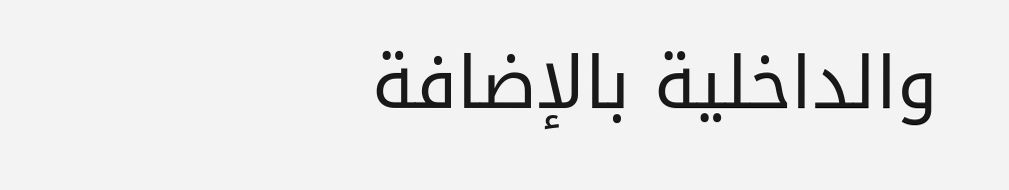والداخلية بالإضافة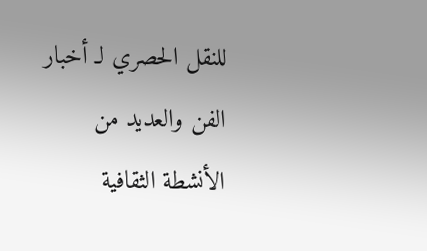للنقل الحصري لـ أخبار الفن والعديد من الأنشطة الثقافية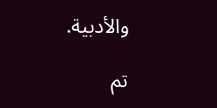والأدبية.

تم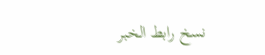نسخ رابط الخبر